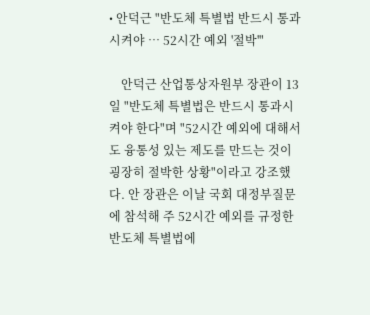• 안덕근 "반도체 특별법 반드시 통과시켜야 … 52시간 예외 '절박'"

    안덕근 산업통상자원부 장관이 13일 "반도체 특별법은 반드시 통과시켜야 한다"며 "52시간 예외에 대해서도 융통성 있는 제도를 만드는 것이 굉장히 절박한 상황"이라고 강조했다. 안 장관은 이날 국회 대정부질문에 참석해 주 52시간 예외를 규정한 반도체 특별법에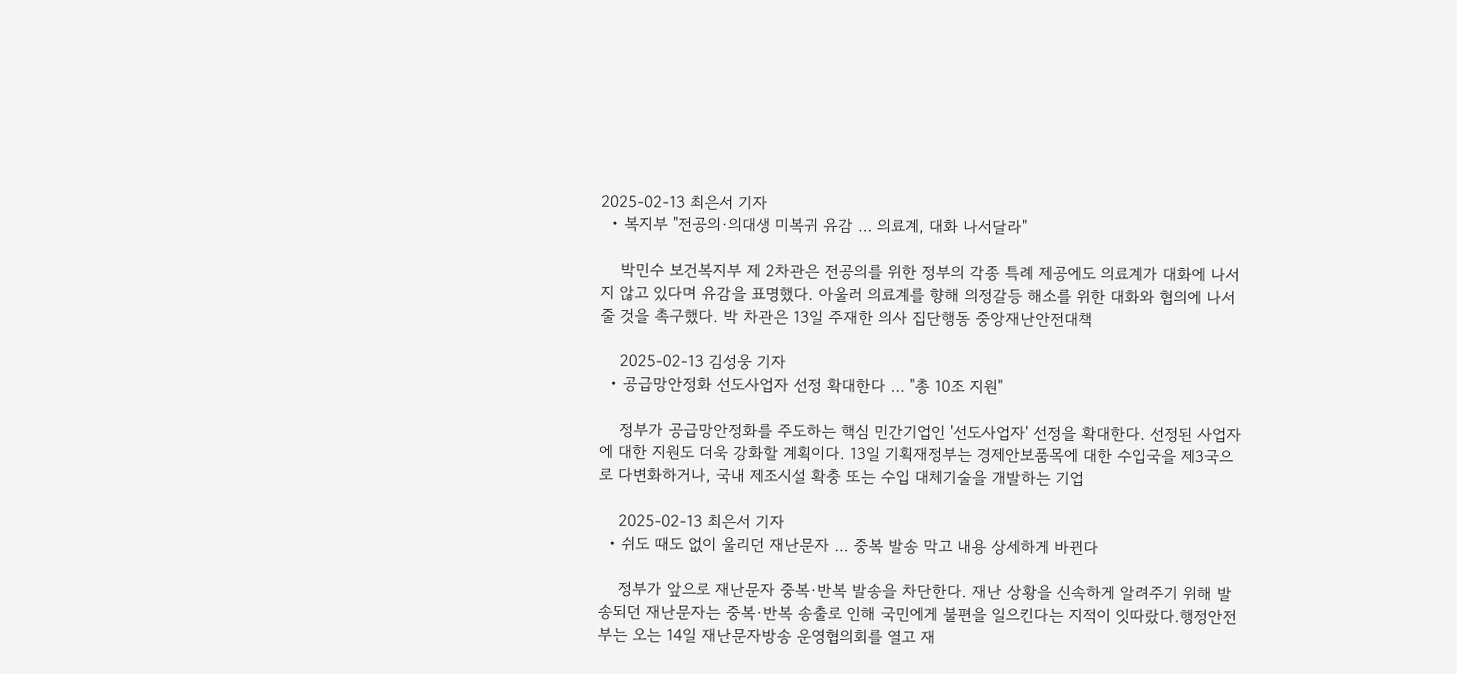2025-02-13 최은서 기자
  • 복지부 "전공의·의대생 미복귀 유감 … 의료계, 대화 나서달라"

    박민수 보건복지부 제 2차관은 전공의를 위한 정부의 각종 특례 제공에도 의료계가 대화에 나서지 않고 있다며 유감을 표명했다. 아울러 의료계를 향해 의정갈등 해소를 위한 대화와 협의에 나서줄 것을 촉구했다. 박 차관은 13일 주재한 의사 집단행동 중앙재난안전대책

    2025-02-13 김성웅 기자
  • 공급망안정화 선도사업자 선정 확대한다 … "총 10조 지원"

    정부가 공급망안정화를 주도하는 핵심 민간기업인 '선도사업자' 선정을 확대한다. 선정된 사업자에 대한 지원도 더욱 강화할 계획이다. 13일 기획재정부는 경제안보품목에 대한 수입국을 제3국으로 다변화하거나, 국내 제조시설 확충 또는 수입 대체기술을 개발하는 기업

    2025-02-13 최은서 기자
  • 쉬도 때도 없이 울리던 재난문자 … 중복 발송 막고 내용 상세하게 바뀐다

    정부가 앞으로 재난문자 중복·반복 발송을 차단한다. 재난 상황을 신속하게 알려주기 위해 발송되던 재난문자는 중복·반복 송출로 인해 국민에게 불편을 일으킨다는 지적이 잇따랐다.행정안전부는 오는 14일 재난문자방송 운영협의회를 열고 재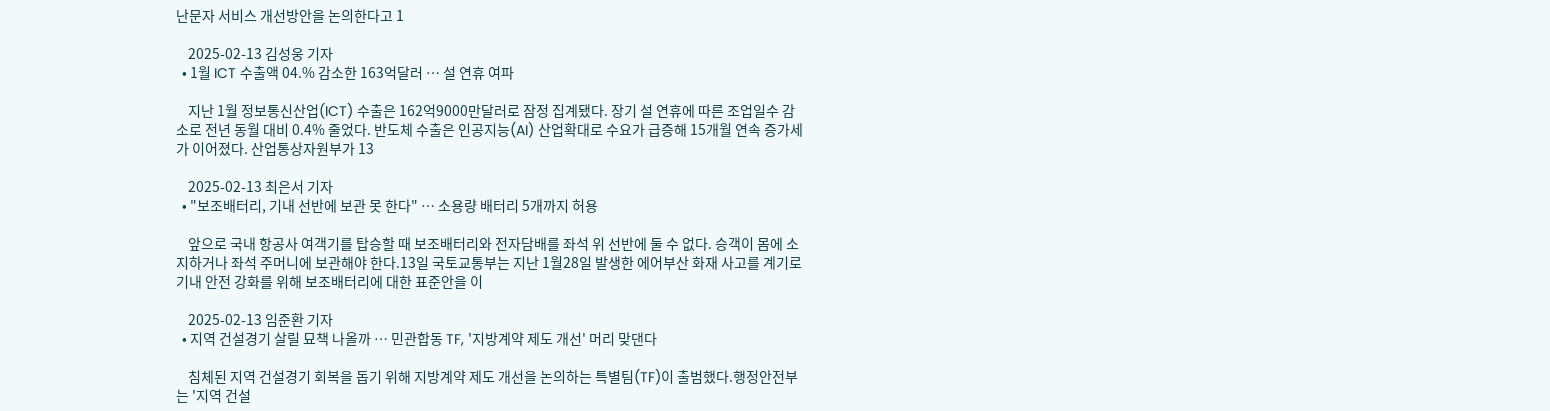난문자 서비스 개선방안을 논의한다고 1

    2025-02-13 김성웅 기자
  • 1월 ICT 수출액 04.% 감소한 163억달러 … 설 연휴 여파

    지난 1월 정보통신산업(ICT) 수출은 162억9000만달러로 잠정 집계됐다. 장기 설 연휴에 따른 조업일수 감소로 전년 동월 대비 0.4% 줄었다. 반도체 수출은 인공지능(AI) 산업확대로 수요가 급증해 15개월 연속 증가세가 이어졌다. 산업통상자원부가 13

    2025-02-13 최은서 기자
  • "보조배터리, 기내 선반에 보관 못 한다" … 소용량 배터리 5개까지 허용

    앞으로 국내 항공사 여객기를 탑승할 때 보조배터리와 전자담배를 좌석 위 선반에 둘 수 없다. 승객이 몸에 소지하거나 좌석 주머니에 보관해야 한다.13일 국토교통부는 지난 1월28일 발생한 에어부산 화재 사고를 계기로 기내 안전 강화를 위해 보조배터리에 대한 표준안을 이

    2025-02-13 임준환 기자
  • 지역 건설경기 살릴 묘책 나올까 … 민관합동 TF, '지방계약 제도 개선' 머리 맞댄다

    침체된 지역 건설경기 회복을 돕기 위해 지방계약 제도 개선을 논의하는 특별팀(TF)이 출범했다.행정안전부는 '지역 건설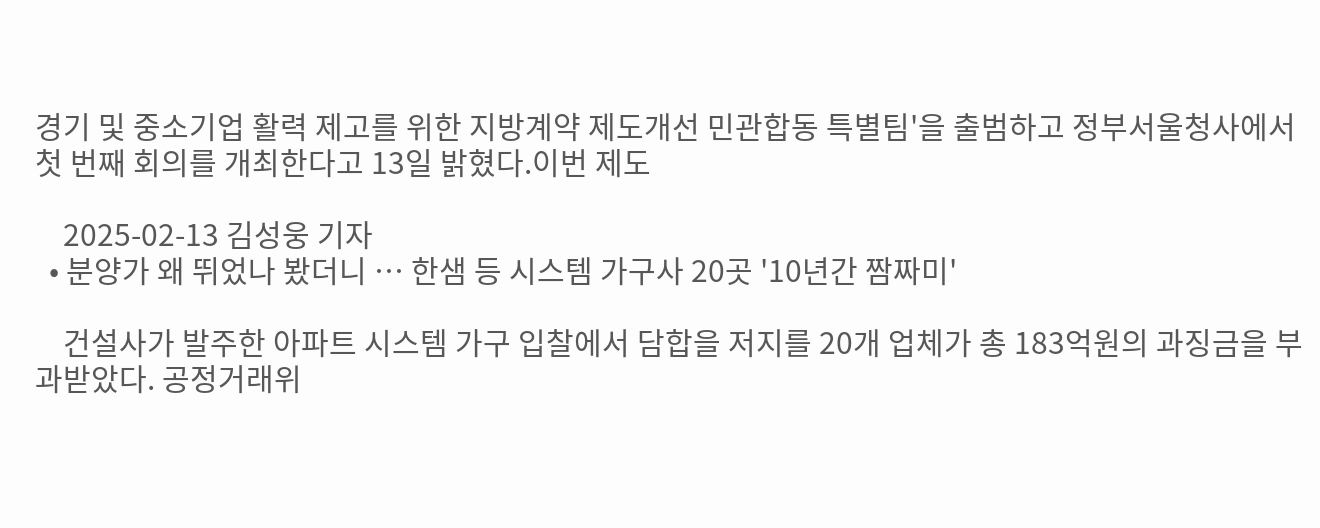경기 및 중소기업 활력 제고를 위한 지방계약 제도개선 민관합동 특별팀'을 출범하고 정부서울청사에서 첫 번째 회의를 개최한다고 13일 밝혔다.이번 제도

    2025-02-13 김성웅 기자
  • 분양가 왜 뛰었나 봤더니 … 한샘 등 시스템 가구사 20곳 '10년간 짬짜미'

    건설사가 발주한 아파트 시스템 가구 입찰에서 담합을 저지를 20개 업체가 총 183억원의 과징금을 부과받았다. 공정거래위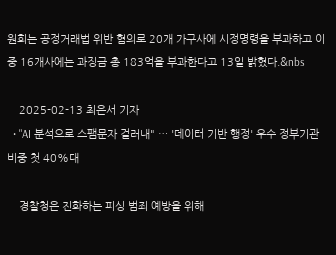원회는 공정거래법 위반 혐의로 20개 가구사에 시정명령을 부과하고 이 중 16개사에는 과징금 총 183억을 부과한다고 13일 밝혔다.&nbs

    2025-02-13 최은서 기자
  • "AI 분석으로 스팸문자 걸러내" … '데이터 기반 행정' 우수 정부기관 비중 첫 40%대

    경찰청은 진화하는 피싱 범죄 예방을 위해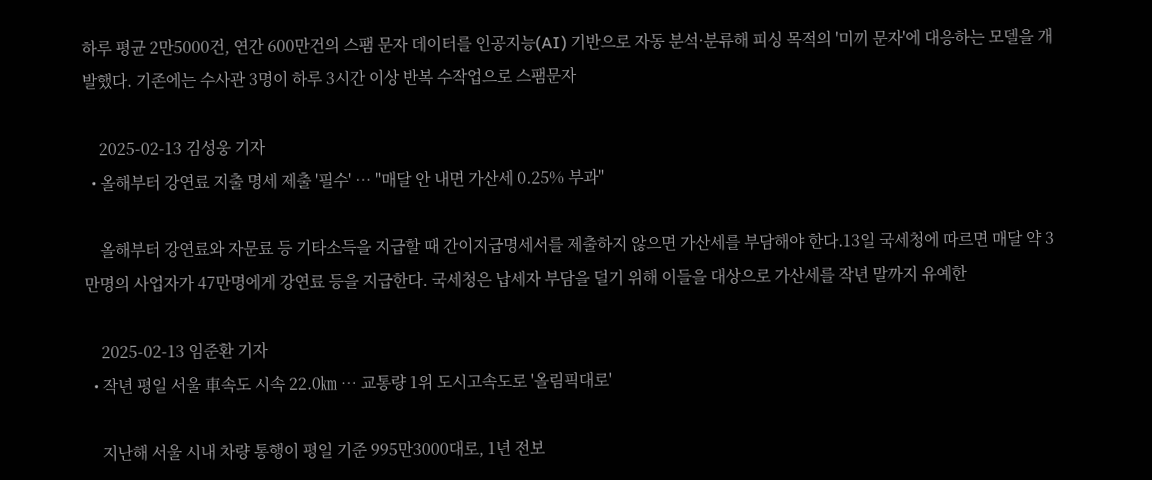하루 평균 2만5000건, 연간 600만건의 스팸 문자 데이터를 인공지능(AI) 기반으로 자동 분석·분류해 피싱 목적의 '미끼 문자'에 대응하는 모델을 개발했다. 기존에는 수사관 3명이 하루 3시간 이상 반복 수작업으로 스팸문자

    2025-02-13 김성웅 기자
  • 올해부터 강연료 지출 명세 제출 '필수' … "매달 안 내면 가산세 0.25% 부과"

    올해부터 강연료와 자문료 등 기타소득을 지급할 때 간이지급명세서를 제출하지 않으면 가산세를 부담해야 한다.13일 국세청에 따르면 매달 약 3만명의 사업자가 47만명에게 강연료 등을 지급한다. 국세청은 납세자 부담을 덜기 위해 이들을 대상으로 가산세를 작년 말까지 유예한

    2025-02-13 임준환 기자
  • 작년 평일 서울 車속도 시속 22.0㎞ … 교통량 1위 도시고속도로 '올림픽대로'

    지난해 서울 시내 차량 통행이 평일 기준 995만3000대로, 1년 전보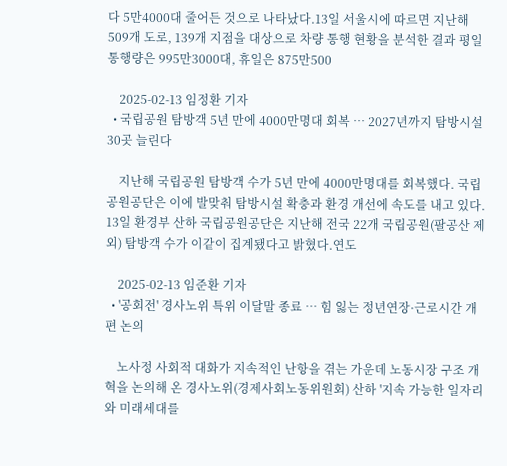다 5만4000대 줄어든 것으로 나타났다.13일 서울시에 따르면 지난해 509개 도로, 139개 지점을 대상으로 차량 통행 현황을 분석한 결과 평일 통행량은 995만3000대, 휴일은 875만500

    2025-02-13 임정환 기자
  • 국립공원 탐방객 5년 만에 4000만명대 회복 … 2027년까지 탐방시설 30곳 늘린다

    지난해 국립공원 탐방객 수가 5년 만에 4000만명대를 회복했다. 국립공원공단은 이에 발맞춰 탐방시설 확충과 환경 개선에 속도를 내고 있다. 13일 환경부 산하 국립공원공단은 지난해 전국 22개 국립공원(팔공산 제외) 탐방객 수가 이같이 집계됐다고 밝혔다.연도

    2025-02-13 임준환 기자
  • '공회전' 경사노위 특위 이달말 종료 … 힘 잃는 정년연장·근로시간 개편 논의

    노사정 사회적 대화가 지속적인 난항을 겪는 가운데 노동시장 구조 개혁을 논의해 온 경사노위(경제사회노동위원회) 산하 '지속 가능한 일자리와 미래세대를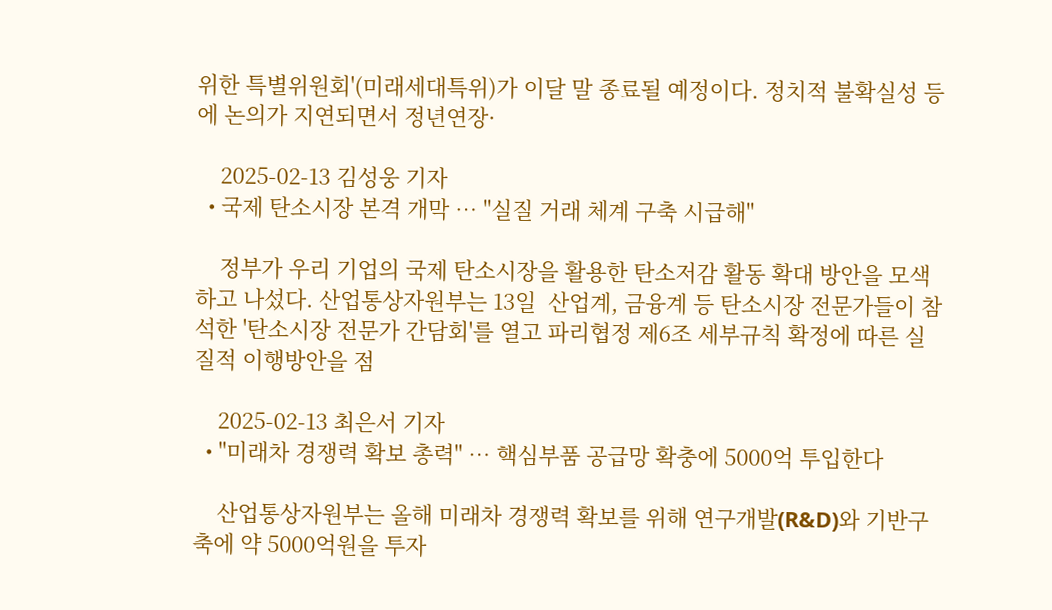위한 특별위원회'(미래세대특위)가 이달 말 종료될 예정이다. 정치적 불확실성 등에 논의가 지연되면서 정년연장·

    2025-02-13 김성웅 기자
  • 국제 탄소시장 본격 개막 … "실질 거래 체계 구축 시급해"

    정부가 우리 기업의 국제 탄소시장을 활용한 탄소저감 활동 확대 방안을 모색하고 나섰다. 산업통상자원부는 13일  산업계, 금융계 등 탄소시장 전문가들이 참석한 '탄소시장 전문가 간담회'를 열고 파리협정 제6조 세부규칙 확정에 따른 실질적 이행방안을 점

    2025-02-13 최은서 기자
  • "미래차 경쟁력 확보 총력" … 핵심부품 공급망 확충에 5000억 투입한다

    산업통상자원부는 올해 미래차 경쟁력 확보를 위해 연구개발(R&D)와 기반구축에 약 5000억원을 투자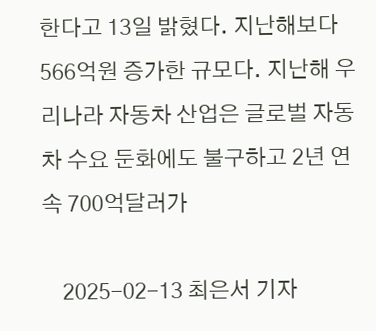한다고 13일 밝혔다. 지난해보다 566억원 증가한 규모다. 지난해 우리나라 자동차 산업은 글로벌 자동차 수요 둔화에도 불구하고 2년 연속 700억달러가

    2025-02-13 최은서 기자